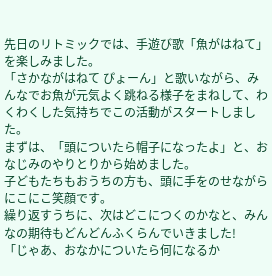先日のリトミックでは、手遊び歌「魚がはねて」を楽しみました。
「さかながはねて ぴょーん」と歌いながら、みんなでお魚が元気よく跳ねる様子をまねして、わくわくした気持ちでこの活動がスタートしました。
まずは、「頭についたら帽子になったよ」と、おなじみのやりとりから始めました。
子どもたちもおうちの方も、頭に手をのせながらにこにこ笑顔です。
繰り返すうちに、次はどこにつくのかなと、みんなの期待もどんどんふくらんでいきました!
「じゃあ、おなかについたら何になるか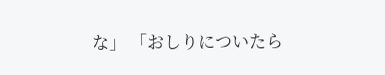な」 「おしりについたら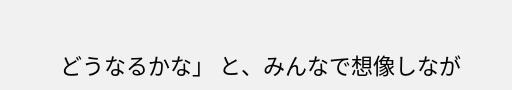どうなるかな」 と、みんなで想像しなが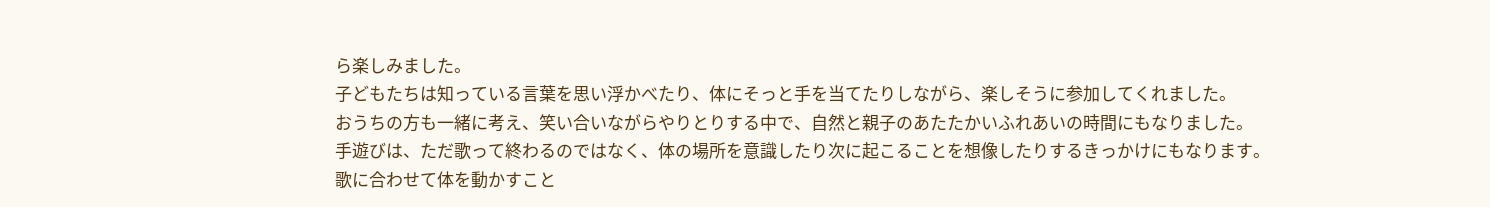ら楽しみました。
子どもたちは知っている言葉を思い浮かべたり、体にそっと手を当てたりしながら、楽しそうに参加してくれました。
おうちの方も一緒に考え、笑い合いながらやりとりする中で、自然と親子のあたたかいふれあいの時間にもなりました。
手遊びは、ただ歌って終わるのではなく、体の場所を意識したり次に起こることを想像したりするきっかけにもなります。
歌に合わせて体を動かすこと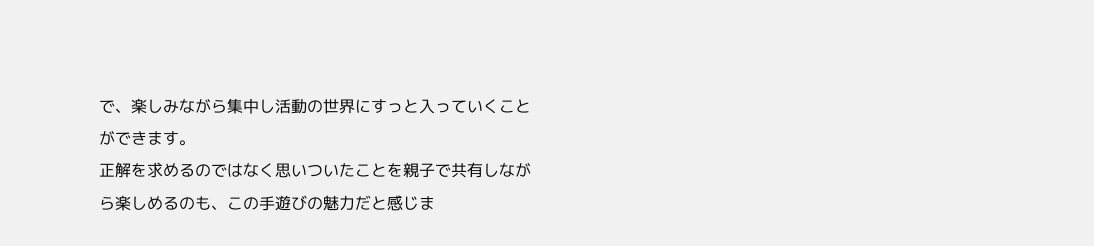で、楽しみながら集中し活動の世界にすっと入っていくことができます。
正解を求めるのではなく思いついたことを親子で共有しながら楽しめるのも、この手遊びの魅力だと感じま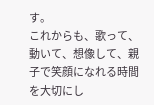す。
これからも、歌って、動いて、想像して、親子で笑顔になれる時間を大切にし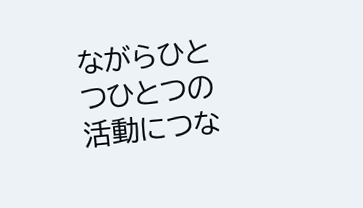ながらひとつひとつの活動につな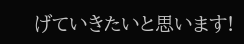げていきたいと思います!